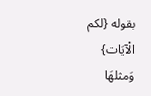بقوله {لكم الْآيَات} وَمثلهَا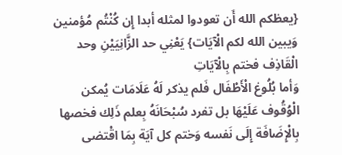{يعظكم الله أَن تعودوا لمثله أبدا إِن كُنْتُم مُؤمنين وَيبين الله لكم الْآيَات} يَعْنِي حد الزَّانِيَيْنِ وحد الْقَاذِف فختم بِالْآيَاتِ
وَأما بُلُوغ الْأَطْفَال فَلم يذكر لَهُ عَلَامَات يُمكن الْوُقُوف عَلَيْهَا بل تفرد سُبْحَانَهُ بِعلم ذَلِك فخصها بِالْإِضَافَة إِلَى نَفسه وَختم كل آيَة بِمَا اقْتضى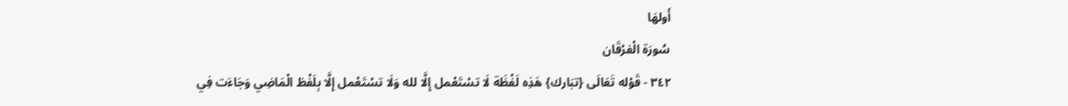أَولهَا
سُورَة الْفرْقَان
٣٤٢ - قَوْله تَعَالَى {تبَارك} هَذِه لَفْظَة لَا تسْتَعْمل إِلَّا لله وَلَا تسْتَعْمل إِلَّا بِلَفْظ الْمَاضِي وَجَاءَت فِي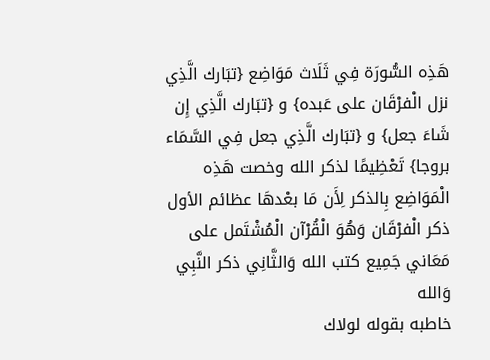هَذِه السُّورَة فِي ثَلَاث مَوَاضِع {تبَارك الَّذِي نزل الْفرْقَان على عَبده} و {تبَارك الَّذِي إِن شَاءَ جعل} و {تبَارك الَّذِي جعل فِي السَّمَاء بروجا} تَعْظِيمًا لذكر الله وخصت هَذِه الْمَوَاضِع بِالذكر لِأَن مَا بعْدهَا عظائم الأول ذكر الْفرْقَان وَهُوَ الْقُرْآن الْمُشْتَمل على مَعَاني جَمِيع كتب الله وَالثَّانِي ذكر النَّبِي وَالله
خاطبه بقوله لولاك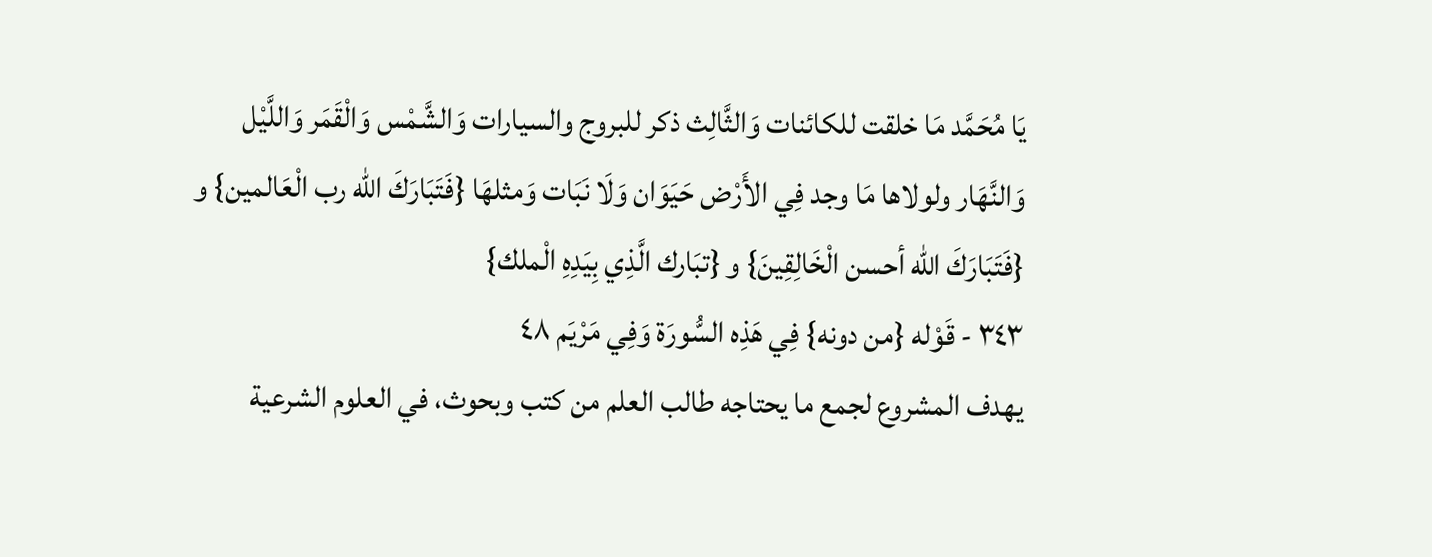يَا مُحَمَّد مَا خلقت للكائنات وَالثَّالِث ذكر للبروج والسيارات وَالشَّمْس وَالْقَمَر وَاللَّيْل وَالنَّهَار ولولاها مَا وجد فِي الأَرْض حَيَوَان وَلَا نَبَات وَمثلهَا {فَتَبَارَكَ الله رب الْعَالمين} و {فَتَبَارَكَ الله أحسن الْخَالِقِينَ} و {تبَارك الَّذِي بِيَدِهِ الْملك}
٣٤٣ - قَوْله {من دونه} فِي هَذِه السُّورَة وَفِي مَرْيَم ٤٨
يهدف المشروع لجمع ما يحتاجه طالب العلم من كتب وبحوث، في العلوم الشرعية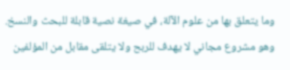وما يتعلق بها من علوم الآلة، في صيغة نصية قابلة للبحث والنسخ.
وهو مشروع مجاني لا يهدف للربح ولا يتلقى مقابل من المؤلفين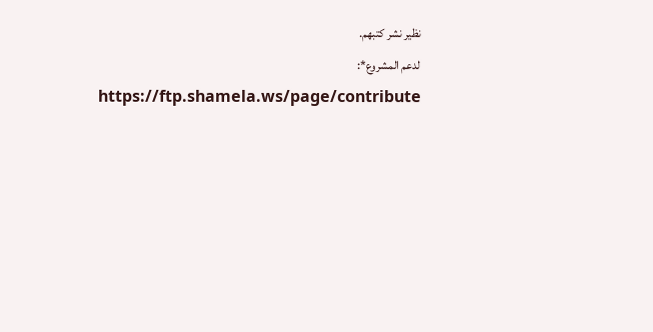نظير نشر كتبهم.
لدعم المشروع*: https://ftp.shamela.ws/page/contribute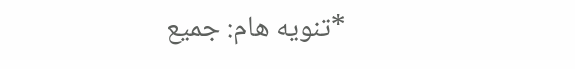*تنويه هام: جميع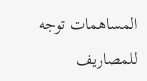المساهمات توجه للمصاريف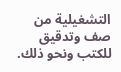التشغيلية من صف وتدقيق للكتب ونحو ذلك.